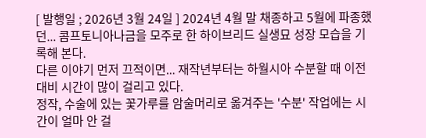[ 발행일 ; 2026년 3월 24일 ] 2024년 4월 말 채종하고 5월에 파종했던... 콤프토니아나금을 모주로 한 하이브리드 실생묘 성장 모습을 기록해 본다.
다른 이야기 먼저 끄적이면... 재작년부터는 하월시아 수분할 때 이전 대비 시간이 많이 걸리고 있다.
정작, 수술에 있는 꽃가루를 암술머리로 옮겨주는 '수분' 작업에는 시간이 얼마 안 걸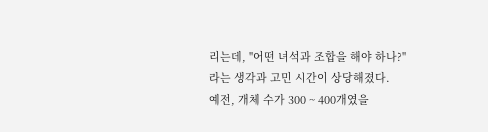리는데, "어떤 녀석과 조합을 해야 하나?"라는 생각과 고민 시간이 상당해졌다.
예전, 개체 수가 300 ~ 400개였을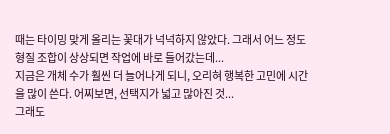때는 타이밍 맞게 올리는 꽃대가 넉넉하지 않았다. 그래서 어느 정도 형질 조합이 상상되면 작업에 바로 들어갔는데...
지금은 개체 수가 훨씬 더 늘어나게 되니, 오리혀 행복한 고민에 시간을 많이 쓴다. 어찌보면, 선택지가 넓고 많아진 것...
그래도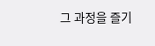그 과정을 즐기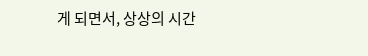게 되면서, 상상의 시간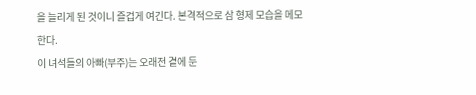을 늘리게 된 것이니 즐겁게 여긴다. 본격적으로 삼 형제 모습을 메모한다.
이 녀석들의 아빠(부주)는 오래전 곁에 둔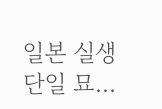일본 실생 단일 묘...